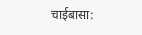चाईबासा: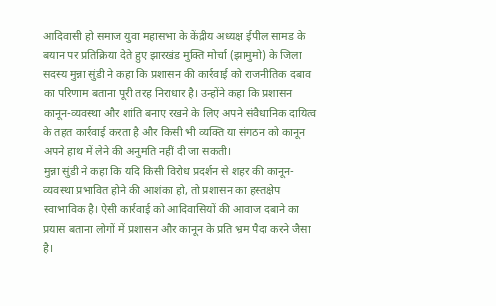आदिवासी हो समाज युवा महासभा के केंद्रीय अध्यक्ष ईपील सामड के बयान पर प्रतिक्रिया देते हुए झारखंड मुक्ति मोर्चा (झामुमो) के जिला सदस्य मुन्ना सुंडी ने कहा कि प्रशासन की कार्रवाई को राजनीतिक दबाव का परिणाम बताना पूरी तरह निराधार है। उन्होंने कहा कि प्रशासन कानून-व्यवस्था और शांति बनाए रखने के लिए अपने संवैधानिक दायित्व के तहत कार्रवाई करता है और किसी भी व्यक्ति या संगठन को कानून अपने हाथ में लेने की अनुमति नहीं दी जा सकती।
मुन्ना सुंडी ने कहा कि यदि किसी विरोध प्रदर्शन से शहर की कानून-व्यवस्था प्रभावित होने की आशंका हो, तो प्रशासन का हस्तक्षेप स्वाभाविक है। ऐसी कार्रवाई को आदिवासियों की आवाज दबाने का प्रयास बताना लोगों में प्रशासन और कानून के प्रति भ्रम पैदा करने जैसा है।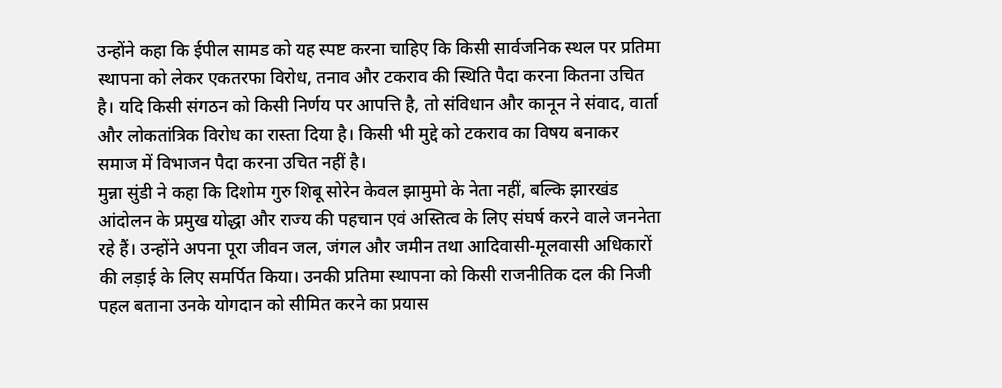उन्होंने कहा कि ईपील सामड को यह स्पष्ट करना चाहिए कि किसी सार्वजनिक स्थल पर प्रतिमा स्थापना को लेकर एकतरफा विरोध, तनाव और टकराव की स्थिति पैदा करना कितना उचित है। यदि किसी संगठन को किसी निर्णय पर आपत्ति है, तो संविधान और कानून ने संवाद, वार्ता और लोकतांत्रिक विरोध का रास्ता दिया है। किसी भी मुद्दे को टकराव का विषय बनाकर समाज में विभाजन पैदा करना उचित नहीं है।
मुन्ना सुंडी ने कहा कि दिशोम गुरु शिबू सोरेन केवल झामुमो के नेता नहीं, बल्कि झारखंड आंदोलन के प्रमुख योद्धा और राज्य की पहचान एवं अस्तित्व के लिए संघर्ष करने वाले जननेता रहे हैं। उन्होंने अपना पूरा जीवन जल, जंगल और जमीन तथा आदिवासी-मूलवासी अधिकारों की लड़ाई के लिए समर्पित किया। उनकी प्रतिमा स्थापना को किसी राजनीतिक दल की निजी पहल बताना उनके योगदान को सीमित करने का प्रयास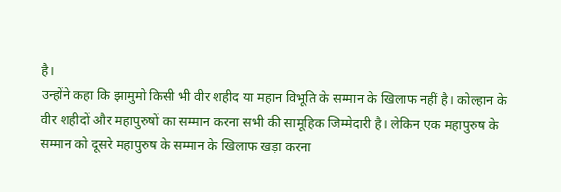है।
उन्होंने कहा कि झामुमो किसी भी वीर शहीद या महान विभूति के सम्मान के खिलाफ नहीं है। कोल्हान के वीर शहीदों और महापुरुषों का सम्मान करना सभी की सामूहिक जिम्मेदारी है। लेकिन एक महापुरुष के सम्मान को दूसरे महापुरुष के सम्मान के खिलाफ खड़ा करना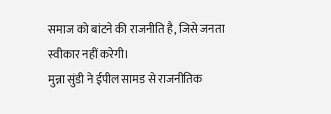समाज को बांटने की राजनीति है, जिसे जनता स्वीकार नहीं करेगी।
मुन्ना सुंडी ने ईपील सामड से राजनीतिक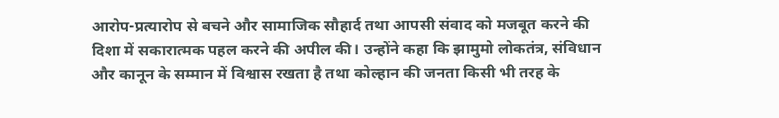आरोप-प्रत्यारोप से बचने और सामाजिक सौहार्द तथा आपसी संवाद को मजबूत करने की दिशा में सकारात्मक पहल करने की अपील की। उन्होंने कहा कि झामुमो लोकतंत्र, संविधान और कानून के सम्मान में विश्वास रखता है तथा कोल्हान की जनता किसी भी तरह के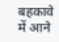बहकावे में आने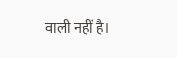वाली नहीं है।